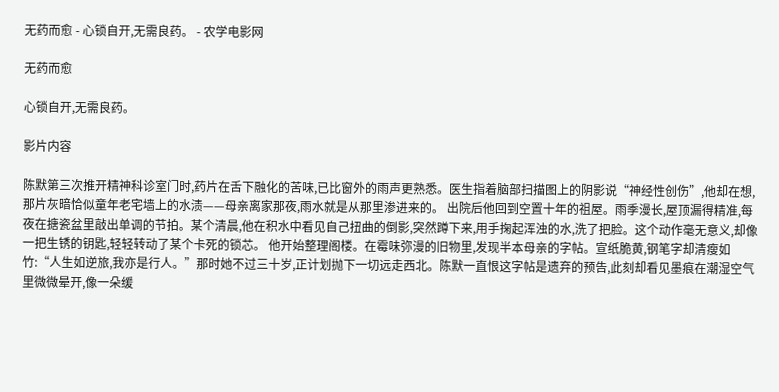无药而愈 - 心锁自开,无需良药。 - 农学电影网

无药而愈

心锁自开,无需良药。

影片内容

陈默第三次推开精神科诊室门时,药片在舌下融化的苦味,已比窗外的雨声更熟悉。医生指着脑部扫描图上的阴影说“神经性创伤”,他却在想,那片灰暗恰似童年老宅墙上的水渍——母亲离家那夜,雨水就是从那里渗进来的。 出院后他回到空置十年的祖屋。雨季漫长,屋顶漏得精准,每夜在搪瓷盆里敲出单调的节拍。某个清晨,他在积水中看见自己扭曲的倒影,突然蹲下来,用手掬起浑浊的水,洗了把脸。这个动作毫无意义,却像一把生锈的钥匙,轻轻转动了某个卡死的锁芯。 他开始整理阁楼。在霉味弥漫的旧物里,发现半本母亲的字帖。宣纸脆黄,钢笔字却清瘦如竹:“人生如逆旅,我亦是行人。”那时她不过三十岁,正计划抛下一切远走西北。陈默一直恨这字帖是遗弃的预告,此刻却看见墨痕在潮湿空气里微微晕开,像一朵缓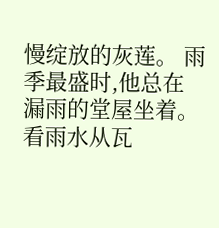慢绽放的灰莲。 雨季最盛时,他总在漏雨的堂屋坐着。看雨水从瓦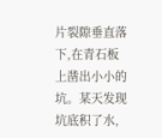片裂隙垂直落下,在青石板上凿出小小的坑。某天发现坑底积了水,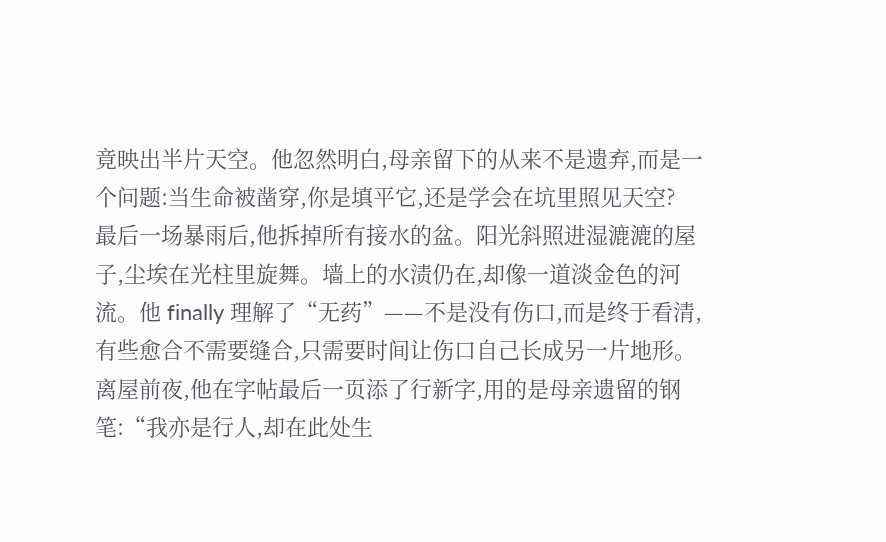竟映出半片天空。他忽然明白,母亲留下的从来不是遗弃,而是一个问题:当生命被凿穿,你是填平它,还是学会在坑里照见天空? 最后一场暴雨后,他拆掉所有接水的盆。阳光斜照进湿漉漉的屋子,尘埃在光柱里旋舞。墙上的水渍仍在,却像一道淡金色的河流。他 finally 理解了“无药”——不是没有伤口,而是终于看清,有些愈合不需要缝合,只需要时间让伤口自己长成另一片地形。 离屋前夜,他在字帖最后一页添了行新字,用的是母亲遗留的钢笔:“我亦是行人,却在此处生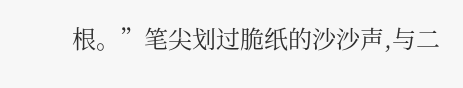根。”笔尖划过脆纸的沙沙声,与二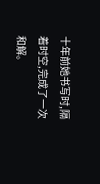十年前她书写时,隔着时空,完成了一次和解。